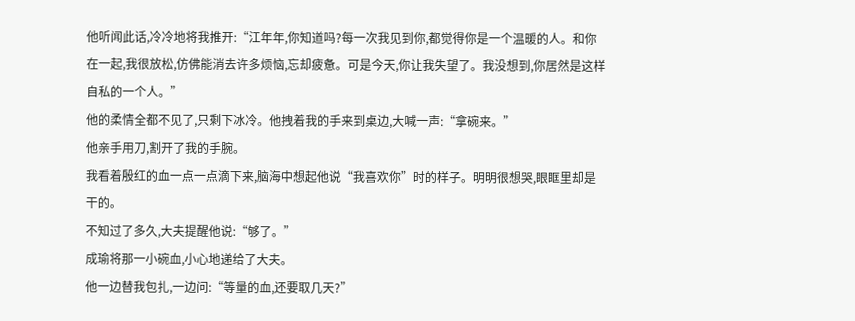他听闻此话,冷冷地将我推开:“江年年,你知道吗?每一次我见到你,都觉得你是一个温暖的人。和你在一起,我很放松,仿佛能消去许多烦恼,忘却疲惫。可是今天,你让我失望了。我没想到,你居然是这样自私的一个人。”
他的柔情全都不见了,只剩下冰冷。他拽着我的手来到桌边,大喊一声:“拿碗来。”
他亲手用刀,割开了我的手腕。
我看着殷红的血一点一点滴下来,脑海中想起他说“我喜欢你”时的样子。明明很想哭,眼眶里却是干的。
不知过了多久,大夫提醒他说:“够了。”
成瑜将那一小碗血,小心地递给了大夫。
他一边替我包扎,一边问:“等量的血,还要取几天?”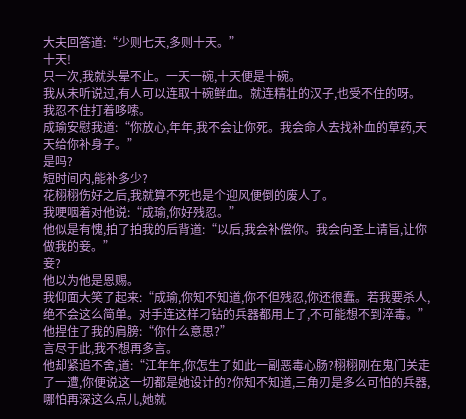大夫回答道:“少则七天,多则十天。”
十天!
只一次,我就头晕不止。一天一碗,十天便是十碗。
我从未听说过,有人可以连取十碗鲜血。就连精壮的汉子,也受不住的呀。
我忍不住打着哆嗦。
成瑜安慰我道:“你放心,年年,我不会让你死。我会命人去找补血的草药,天天给你补身子。”
是吗?
短时间内,能补多少?
花栩栩伤好之后,我就算不死也是个迎风便倒的废人了。
我哽咽着对他说:“成瑜,你好残忍。”
他似是有愧,拍了拍我的后背道:“以后,我会补偿你。我会向圣上请旨,让你做我的妾。”
妾?
他以为他是恩赐。
我仰面大笑了起来:“成瑜,你知不知道,你不但残忍,你还很蠢。若我要杀人,绝不会这么简单。对手连这样刁钻的兵器都用上了,不可能想不到淬毒。”
他捏住了我的肩膀:“你什么意思?”
言尽于此,我不想再多言。
他却紧追不舍,道:“江年年,你怎生了如此一副恶毒心肠?栩栩刚在鬼门关走了一遭,你便说这一切都是她设计的?你知不知道,三角刃是多么可怕的兵器,哪怕再深这么点儿,她就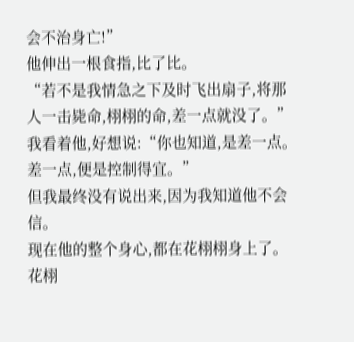会不治身亡!”
他伸出一根食指,比了比。
“若不是我情急之下及时飞出扇子,将那人一击毙命,栩栩的命,差一点就没了。”
我看着他,好想说:“你也知道,是差一点。差一点,便是控制得宜。”
但我最终没有说出来,因为我知道他不会信。
现在他的整个身心,都在花栩栩身上了。
花栩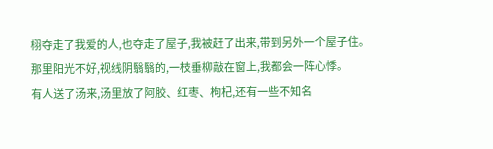栩夺走了我爱的人,也夺走了屋子,我被赶了出来,带到另外一个屋子住。
那里阳光不好,视线阴翳翳的,一枝垂柳敲在窗上,我都会一阵心悸。
有人送了汤来,汤里放了阿胶、红枣、枸杞,还有一些不知名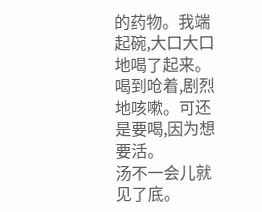的药物。我端起碗,大口大口地喝了起来。
喝到呛着,剧烈地咳嗽。可还是要喝,因为想要活。
汤不一会儿就见了底。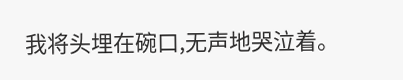我将头埋在碗口,无声地哭泣着。